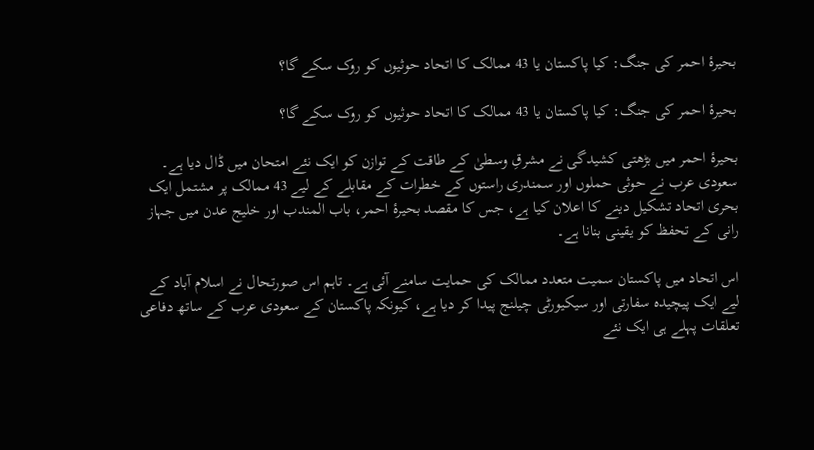بحیرۂ احمر کی جنگ: کیا پاکستان یا 43 ممالک کا اتحاد حوثیوں کو روک سکے گا؟

بحیرۂ احمر کی جنگ: کیا پاکستان یا 43 ممالک کا اتحاد حوثیوں کو روک سکے گا؟

بحیرۂ احمر میں بڑھتی کشیدگی نے مشرقِ وسطیٰ کے طاقت کے توازن کو ایک نئے امتحان میں ڈال دیا ہے۔ سعودی عرب نے حوثی حملوں اور سمندری راستوں کے خطرات کے مقابلے کے لیے 43 ممالک پر مشتمل ایک بحری اتحاد تشکیل دینے کا اعلان کیا ہے، جس کا مقصد بحیرۂ احمر، باب المندب اور خلیج عدن میں جہاز رانی کے تحفظ کو یقینی بنانا ہے۔

اس اتحاد میں پاکستان سمیت متعدد ممالک کی حمایت سامنے آئی ہے۔ تاہم اس صورتحال نے اسلام آباد کے لیے ایک پیچیدہ سفارتی اور سیکیورٹی چیلنج پیدا کر دیا ہے، کیونکہ پاکستان کے سعودی عرب کے ساتھ دفاعی تعلقات پہلے ہی ایک نئے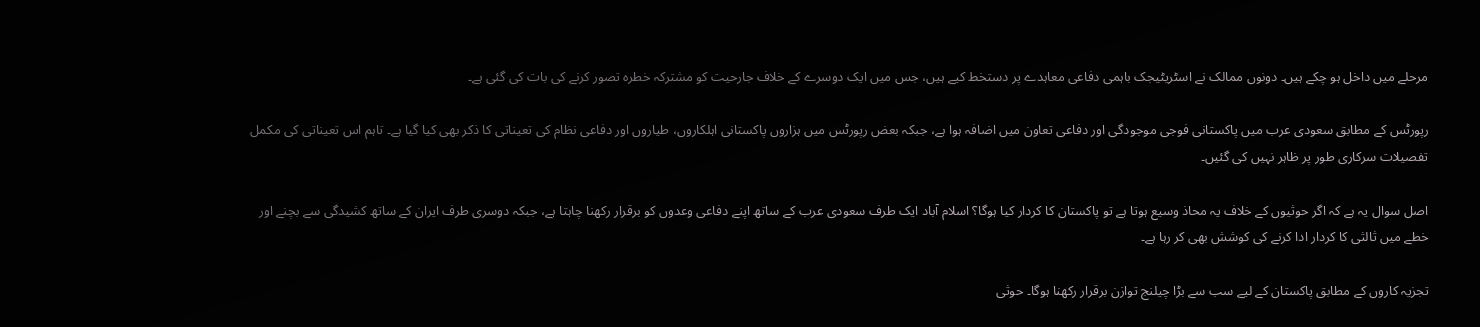مرحلے میں داخل ہو چکے ہیں۔ دونوں ممالک نے اسٹریٹیجک باہمی دفاعی معاہدے پر دستخط کیے ہیں، جس میں ایک دوسرے کے خلاف جارحیت کو مشترکہ خطرہ تصور کرنے کی بات کی گئی ہے۔

رپورٹس کے مطابق سعودی عرب میں پاکستانی فوجی موجودگی اور دفاعی تعاون میں اضافہ ہوا ہے، جبکہ بعض رپورٹس میں ہزاروں پاکستانی اہلکاروں، طیاروں اور دفاعی نظام کی تعیناتی کا ذکر بھی کیا گیا ہے۔ تاہم اس تعیناتی کی مکمل تفصیلات سرکاری طور پر ظاہر نہیں کی گئیں۔

اصل سوال یہ ہے کہ اگر حوثیوں کے خلاف یہ محاذ وسیع ہوتا ہے تو پاکستان کا کردار کیا ہوگا؟ اسلام آباد ایک طرف سعودی عرب کے ساتھ اپنے دفاعی وعدوں کو برقرار رکھنا چاہتا ہے، جبکہ دوسری طرف ایران کے ساتھ کشیدگی سے بچنے اور خطے میں ثالثی کا کردار ادا کرنے کی کوشش بھی کر رہا ہے۔

تجزیہ کاروں کے مطابق پاکستان کے لیے سب سے بڑا چیلنج توازن برقرار رکھنا ہوگا۔ حوثی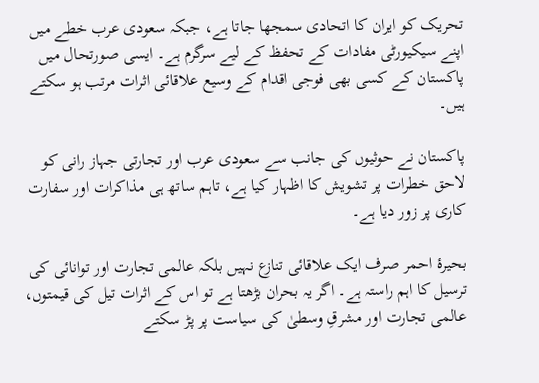تحریک کو ایران کا اتحادی سمجھا جاتا ہے، جبکہ سعودی عرب خطے میں اپنے سیکیورٹی مفادات کے تحفظ کے لیے سرگرم ہے۔ ایسی صورتحال میں پاکستان کے کسی بھی فوجی اقدام کے وسیع علاقائی اثرات مرتب ہو سکتے ہیں۔

پاکستان نے حوثیوں کی جانب سے سعودی عرب اور تجارتی جہاز رانی کو لاحق خطرات پر تشویش کا اظہار کیا ہے، تاہم ساتھ ہی مذاکرات اور سفارت کاری پر زور دیا ہے۔

بحیرۂ احمر صرف ایک علاقائی تنازع نہیں بلکہ عالمی تجارت اور توانائی کی ترسیل کا اہم راستہ ہے۔ اگر یہ بحران بڑھتا ہے تو اس کے اثرات تیل کی قیمتوں، عالمی تجارت اور مشرقِ وسطیٰ کی سیاست پر پڑ سکتے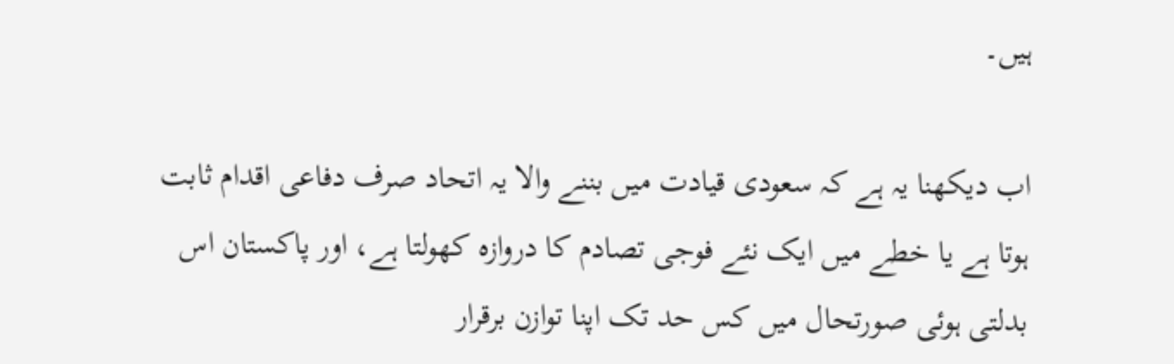ہیں۔

اب دیکھنا یہ ہے کہ سعودی قیادت میں بننے والا یہ اتحاد صرف دفاعی اقدام ثابت ہوتا ہے یا خطے میں ایک نئے فوجی تصادم کا دروازہ کھولتا ہے، اور پاکستان اس بدلتی ہوئی صورتحال میں کس حد تک اپنا توازن برقرار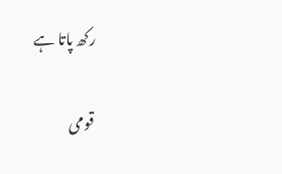رکھ پاتا ہے

قومی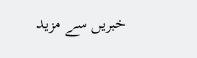خبریں سے مزید